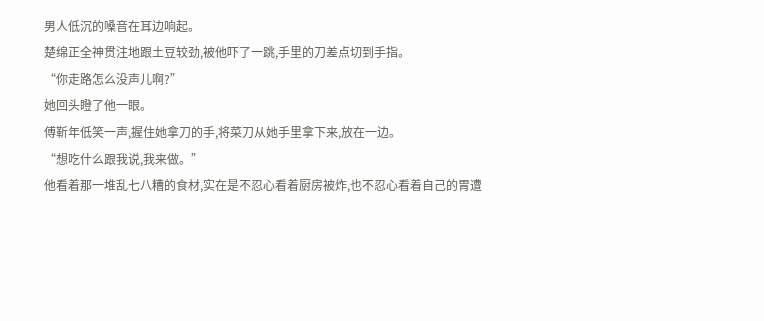男人低沉的嗓音在耳边响起。
楚绵正全神贯注地跟土豆较劲,被他吓了一跳,手里的刀差点切到手指。
“你走路怎么没声儿啊?”
她回头瞪了他一眼。
傅靳年低笑一声,握住她拿刀的手,将菜刀从她手里拿下来,放在一边。
“想吃什么跟我说,我来做。”
他看着那一堆乱七八糟的食材,实在是不忍心看着厨房被炸,也不忍心看着自己的胃遭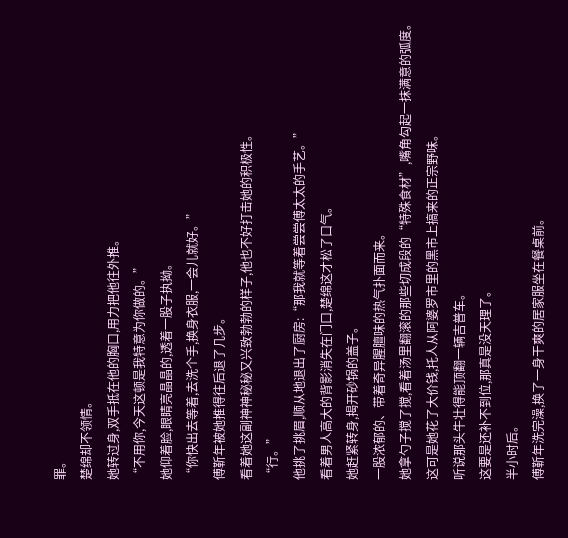罪。
楚绵却不领情。
她转过身,双手抵在他的胸口,用力把他往外推。
“不用你,今天这顿是我特意为你做的。”
她仰着脸,眼睛亮晶晶的,透着一股子执拗。
“你快出去等着,去洗个手,换身衣服,一会儿就好。”
傅靳年被她推得往后退了几步。
看着她这副神神秘秘又兴致勃勃的样子,他也不好打击她的积极性。
“行。”
他挑了挑眉,顺从地退出了厨房:“那我就等着尝尝傅太太的手艺。”
看着男人高大的背影消失在门口,楚绵这才松了口气。
她赶紧转身,揭开砂锅的盖子。
一股浓郁的、带着奇异腥膻味的热气扑面而来。
她拿勺子搅了搅,看着汤里翻滚的那些切成段的“特殊食材”,嘴角勾起一抹满意的弧度。
这可是她花了大价钱,托人从阿婆罗市里的黑市上搞来的正宗野味。
听说那头牛壮得能顶翻一辆吉普车。
这要是还补不到位,那真是没天理了。
半小时后。
傅靳年洗完澡,换了一身干爽的居家服坐在餐桌前。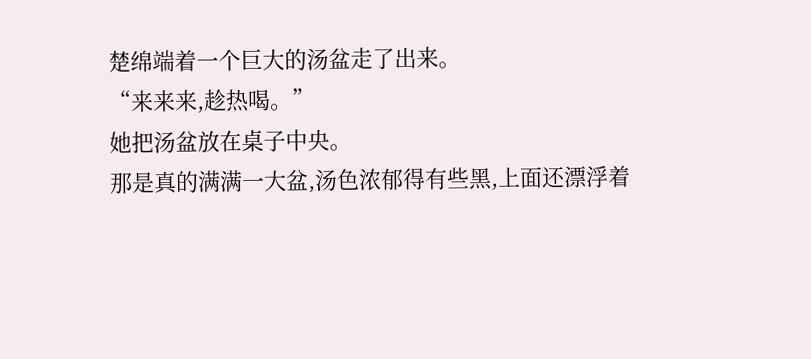楚绵端着一个巨大的汤盆走了出来。
“来来来,趁热喝。”
她把汤盆放在桌子中央。
那是真的满满一大盆,汤色浓郁得有些黑,上面还漂浮着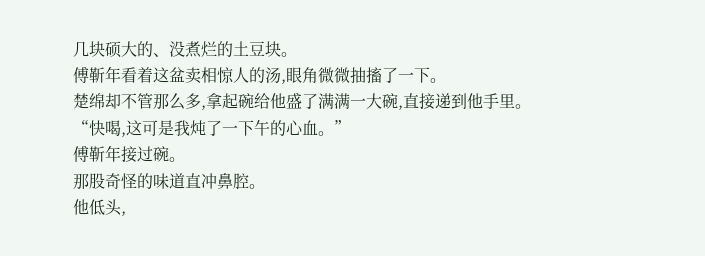几块硕大的、没煮烂的土豆块。
傅靳年看着这盆卖相惊人的汤,眼角微微抽搐了一下。
楚绵却不管那么多,拿起碗给他盛了满满一大碗,直接递到他手里。
“快喝,这可是我炖了一下午的心血。”
傅靳年接过碗。
那股奇怪的味道直冲鼻腔。
他低头,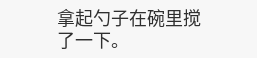拿起勺子在碗里搅了一下。